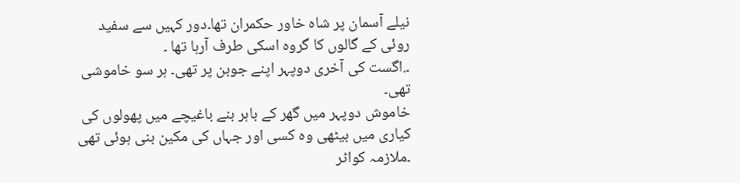نیلے آسمان پر شاہ خاور حکمران تھا۔دور کہیں سے سفید روئی کے گالوں کا گروہ اسکی طرف آرہا تھا ۔
۔.اگست کی آخری دوپہر اپنے جوبن پر تھی۔ ہر سو خاموشی تھی۔
خاموش دوپہر میں گھر کے باہر بنے باغیچے میں پھولوں کی کیاری میں بیٹھی وہ کسی اور جہاں کی مکین بنی ہوئی تھی ۔ملازمہ کواٹر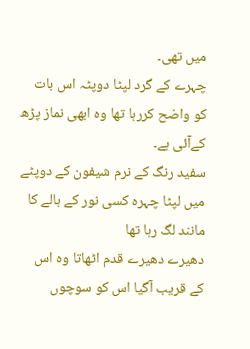میں تھی۔
چہرے کے گرد لپٹا دوپٹہ اس بات کو واضح کررہا تھا وہ ابھی نماز پڑھ کےآئی ہے۔
سفید رنگ کے نرم شیفون کے دوپٹے میں لپٹا چہرہ کسی نور کے ہالے کا مانند لگ رہا تھا
دھیرے دھیرے قدم اٹھاتا وہ اس کے قریب آگیا اس کو سوچوں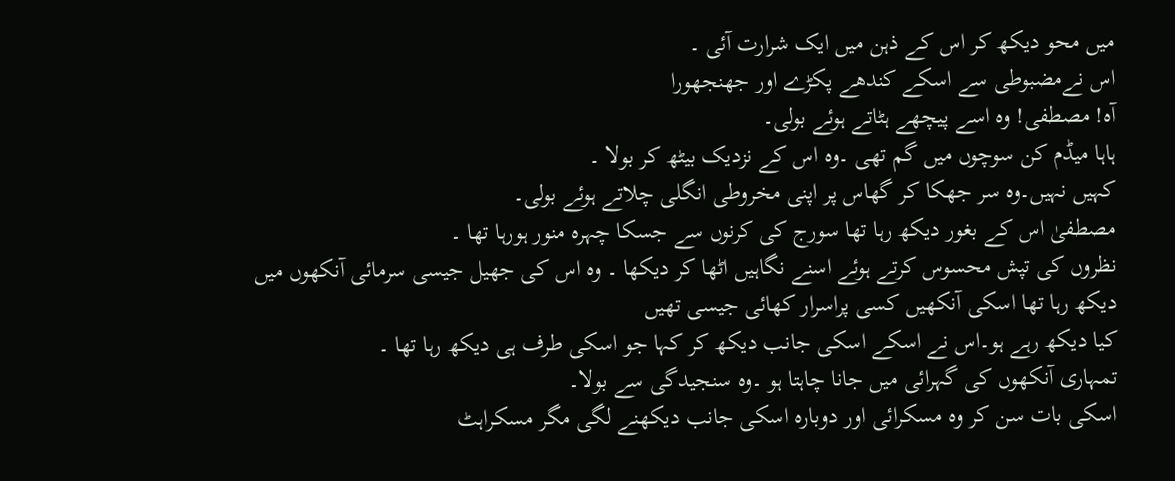میں محو دیکھ کر اس کے ذہن میں ایک شرارت آئی ۔
اس نےمضبوطی سے اسکے کندھے پکڑے اور جھنجھورا
آہ! مصطفی! وہ اسے پیچھے ہٹاتے ہوئے بولی۔
ہاہا میڈم کن سوچوں میں گم تھی ۔وہ اس کے نزدیک بیٹھ کر بولا ۔
کہیں نہیں۔وہ سر جھکا کر گھاس پر اپنی مخروطی انگلی چلاتے ہوئے بولی۔
مصطفیٰ اس کے بغور دیکھ رہا تھا سورج کی کرنوں سے جسکا چہرہ منور ہورہا تھا ۔
نظروں کی تپش محسوس کرتے ہوئے اسنے نگاہیں اٹھا کر دیکھا ۔ وہ اس کی جھیل جیسی سرمائی آنکھوں میں دیکھ رہا تھا اسکی آنکھیں کسی پراسرار کھائی جیسی تھیں
کیا دیکھ رہے ہو۔اس نے اسکے اسکی جانب دیکھ کر کہا جو اسکی طرف ہی دیکھ رہا تھا ۔
تمہاری آنکھوں کی گہرائی میں جانا چاہتا ہو ۔وہ سنجیدگی سے بولا۔
اسکی بات سن کر وہ مسکرائی اور دوبارہ اسکی جانب دیکھنے لگی مگر مسکراہٹ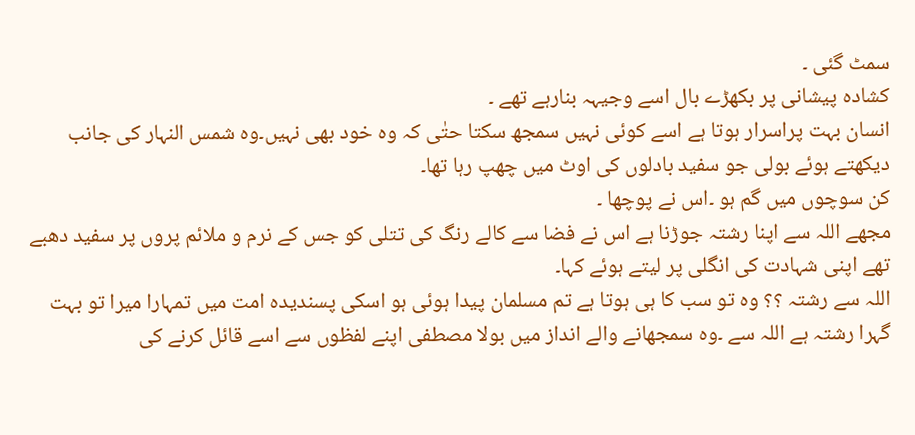سمٹ گئی ۔
کشادہ پیشانی پر بکھڑے بال اسے وجیہہ بنارہے تھے ۔
انسان بہت پراسرار ہوتا ہے اسے کوئی نہیں سمجھ سکتا حتٰی کہ وہ خود بھی نہیں۔وہ شمس النہار کی جانب دیکھتے ہوئے بولی جو سفید بادلوں کی اوٹ میں چھپ رہا تھا۔
کن سوچوں میں گم ہو ۔اس نے پوچھا ۔
مجھے اللہ سے اپنا رشتہ جوڑنا ہے اس نے فضا سے کالے رنگ کی تتلی کو جس کے نرم و ملائم پروں پر سفید دھبے تھے اپنی شہادت کی انگلی پر لیتے ہوئے کہا۔
اللہ سے رشتہ ؟؟ وہ تو سب کا ہی ہوتا ہے تم مسلمان پیدا ہوئی ہو اسکی پسندیدہ امت میں تمہارا میرا تو بہت گہرا رشتہ ہے اللہ سے ۔وہ سمجھانے والے انداز میں بولا مصطفی اپنے لفظوں سے اسے قائل کرنے کی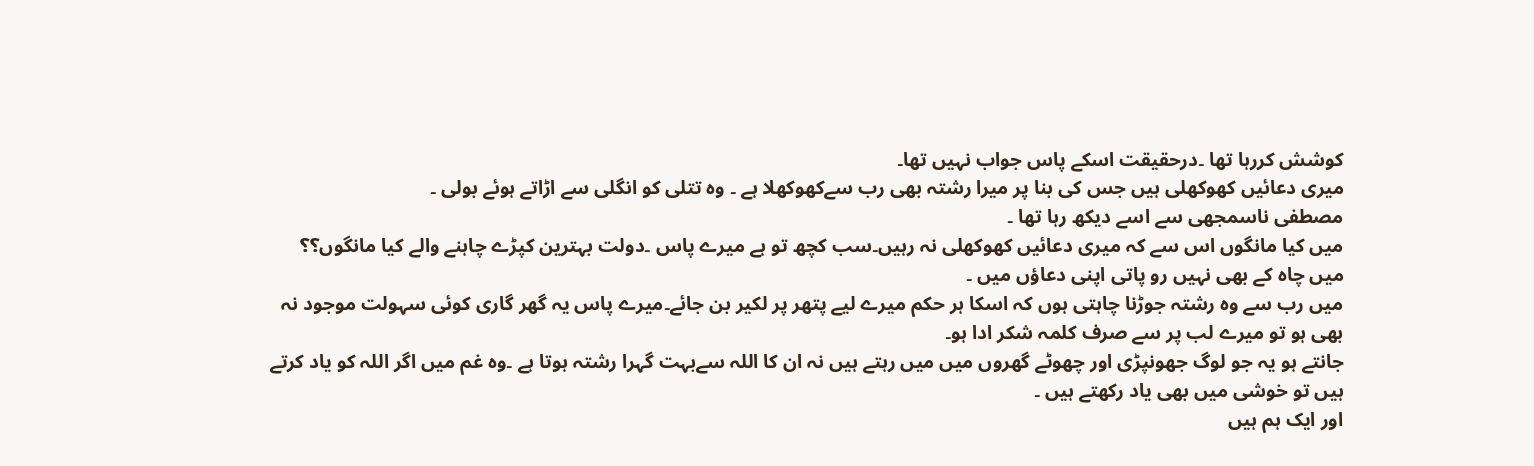کوشش کررہا تھا ۔درحقیقت اسکے پاس جواب نہیں تھا۔
میری دعائیں کھوکھلی ہیں جس کی بنا پر میرا رشتہ بھی رب سےکھوکھلا ہے ۔ وہ تتلی کو انگلی سے اڑاتے ہوئے بولی ۔
مصطفی ناسمجھی سے اسے دیکھ رہا تھا ۔
میں کیا مانگوں اس سے کہ میری دعائیں کھوکھلی نہ رہیں۔سب کچھ تو ہے میرے پاس ۔دولت بہترین کپڑے چاہنے والے کیا مانگوں؟؟
میں چاہ کے بھی نہیں رو پاتی اپنی دعاؤں میں ۔
میں رب سے وہ رشتہ جوڑنا چاہتی ہوں کہ اسکا ہر حکم میرے لیے پتھر پر لکیر بن جائے۔میرے پاس یہ گھر گاری کوئی سہولت موجود نہ بھی ہو تو میرے لب پر سے صرف کلمہ شکر ادا ہو۔
جانتے ہو یہ جو لوگ جھونپڑی اور چھوٹے گھروں میں میں رہتے ہیں نہ ان کا اللہ سےبہت گہرا رشتہ ہوتا ہے ۔وہ غم میں اگر اللہ کو یاد کرتے ہیں تو خوشی میں بھی یاد رکھتے ہیں ۔
اور ایک ہم ہیں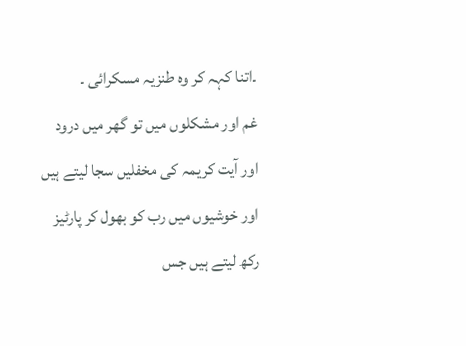۔اتنا کہہ کر وہ طنزیہ مسکرائی ۔
غم اور مشکلوں میں تو گھر میں درود اور آیت کریمہ کی مخفلیں سجا لیتے ہیں اور خوشیوں میں رب کو بھول کر پارٹیز رکھ لیتے ہیں جس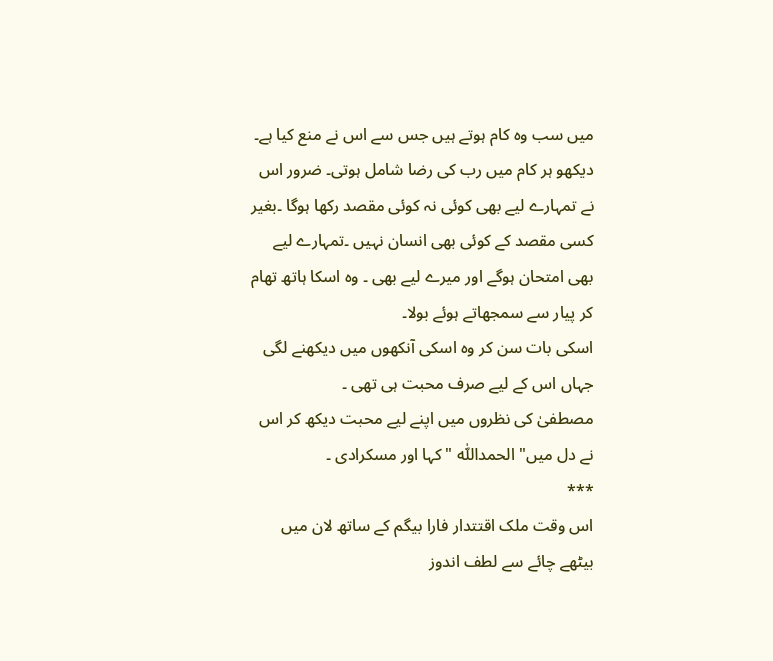میں سب وہ کام ہوتے ہیں جس سے اس نے منع کیا ہے۔
دیکھو ہر کام میں رب کی رضا شامل ہوتی۔ ضرور اس نے تمہارے لیے بھی کوئی نہ کوئی مقصد رکھا ہوگا ۔بغیر کسی مقصد کے کوئی بھی انسان نہیں ۔تمہارے لیے بھی امتحان ہوگے اور میرے لیے بھی ۔ وہ اسکا ہاتھ تھام کر پیار سے سمجھاتے ہوئے بولا۔
اسکی بات سن کر وہ اسکی آنکھوں میں دیکھنے لگی جہاں اس کے لیے صرف محبت ہی تھی ۔
مصطفیٰ کی نظروں میں اپنے لیے محبت دیکھ کر اس نے دل میں" الحمداللّٰه "کہا اور مسکرادی ۔
***
اس وقت ملک اقتتدار فارا بیگم کے ساتھ لان میں بیٹھے چائے سے لطف اندوز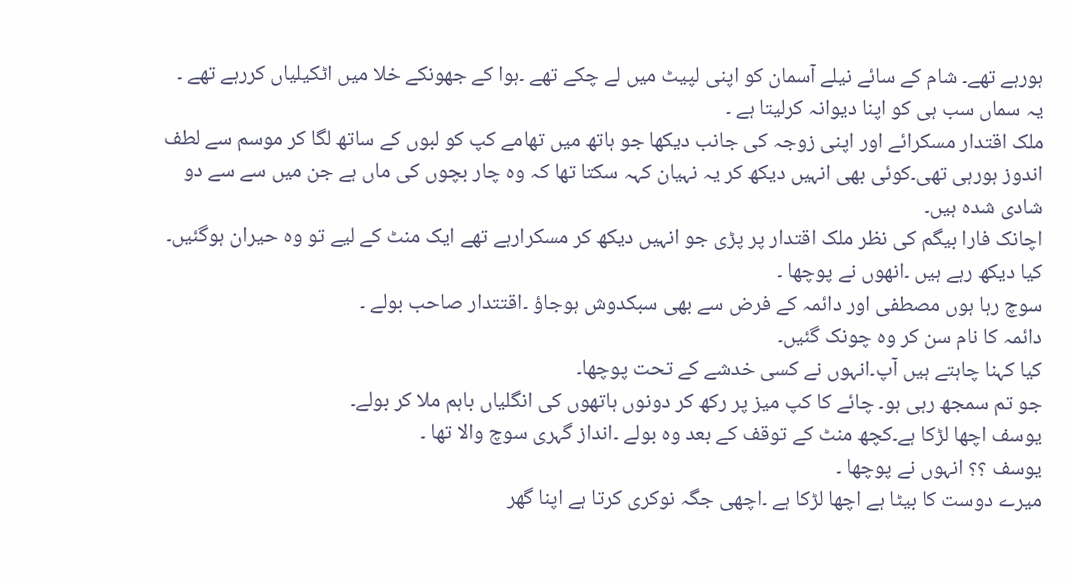ہورہے تھے۔ شام کے سائے نیلے آسمان کو اپنی لپیٹ میں لے چکے تھے ۔ہوا کے جھونکے خلا میں اٹکیلیاں کررہے تھے ۔
یہ سماں سب ہی کو اپنا دیوانہ کرلیتا ہے ۔
ملک اقتدار مسکرائے اور اپنی زوجہ کی جانب دیکھا جو ہاتھ میں تھامے کپ کو لبوں کے ساتھ لگا کر موسم سے لطف اندوز ہورہی تھی۔کوئی بھی انہیں دیکھ کر یہ نہیان کہہ سکتا تھا کہ وہ چار بچوں کی ماں ہے جن میں سے سے دو شادی شدہ ہیں۔
اچانک فارا بیگم کی نظر ملک اقتدار پر پڑی جو انہیں دیکھ کر مسکرارہے تھے ایک منٹ کے لیے تو وہ حیران ہوگئیں۔
کیا دیکھ رہے ہیں ۔انھوں نے پوچھا ۔
سوچ رہا ہوں مصطفی اور دائمہ کے فرض سے بھی سبکدوش ہوجاؤ ۔اقتتدار صاحب بولے ۔
دائمہ کا نام سن کر وہ چونک گئیں۔
کیا کہنا چاہتے ہیں آپ۔انہوں نے کسی خدشے کے تحت پوچھا۔
جو تم سمجھ رہی ہو۔ چائے کا کپ میز پر رکھ کر دونوں ہاتھوں کی انگلیاں باہم ملا کر بولے۔
یوسف اچھا لڑکا ہے۔کچھ منٹ کے توقف کے بعد وہ بولے ۔انداز گہری سوچ والا تھا ۔
یوسف ؟؟ انہوں نے پوچھا ۔
میرے دوست کا بیٹا ہے اچھا لڑکا ہے ۔اچھی جگہ نوکری کرتا ہے اپنا گھر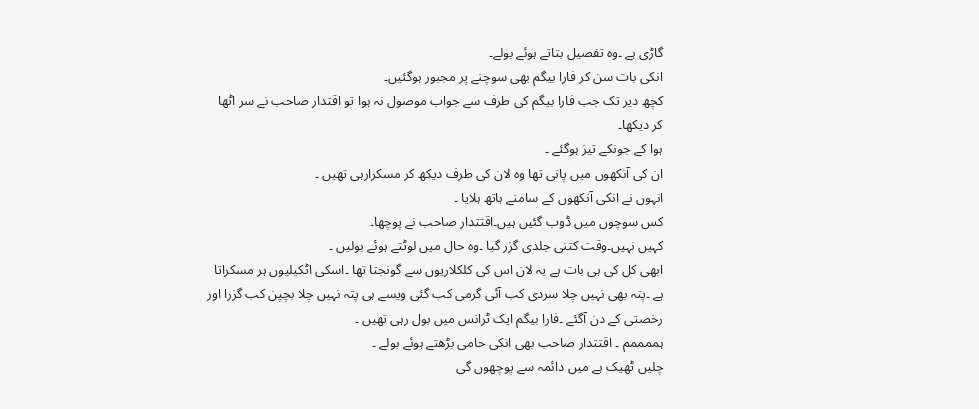گاڑی ہے ۔وہ تفصیل بتاتے ہوئے بولے۔
انکی بات سن کر فارا بیگم بھی سوچنے پر مجبور ہوگئیں۔
کچھ دیر تک جب فارا بیگم کی طرف سے جواب موصول نہ ہوا تو اقتدار صاحب نے سر اٹھا کر دیکھا۔
ہوا کے جونکے تیز ہوگئے ۔
ان کی آنکھوں میں پانی تھا وہ لان کی طرف دیکھ کر مسکرارہی تھیں ۔
انہوں نے انکی آنکھوں کے سامنے ہاتھ ہلایا ۔
کس سوچوں میں ڈوب گئیں ہیں۔اقتتدار صاحب نے پوچھا۔
کہیں نہیں۔وقت کتنی جلدی گزر گیا ۔وہ حال میں لوٹتے ہوئے بولیں ۔
ابھی کل کی ہی بات ہے یہ لان اس کی کلکلاریوں سے گونجتا تھا ۔اسکی اٹکیلیوں ہر مسکراتا ہے ۔پتہ بھی نہیں چلا سردی کب آئی گرمی کب گئی ویسے ہی پتہ نہیں چلا بچپن کب گزرا اور رخصتی کے دن آگئے ۔فارا بیگم ایک ٹرانس میں بول رہی تھیں ۔
ہممممم ۔ اقتتدار صاحب بھی انکی حامی بڑھتے ہوئے بولے ۔
چلیں ٹھیک ہے میں دائمہ سے پوچھوں گی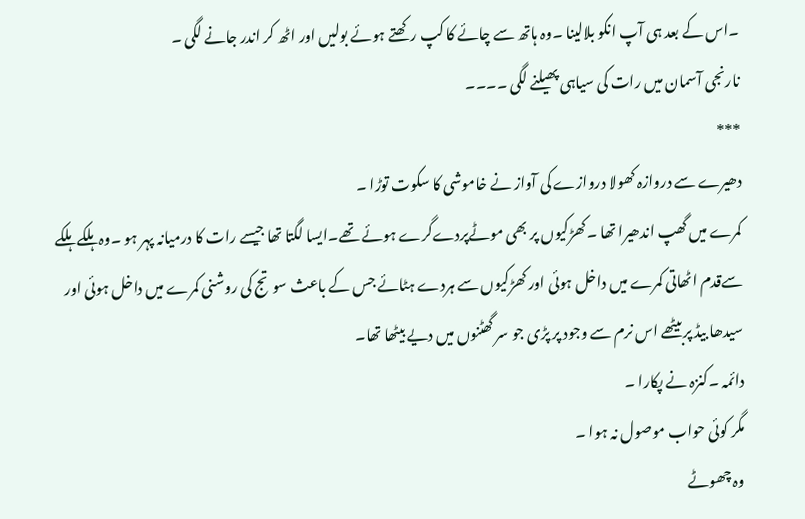۔اس کے بعد ہی آپ انکو بلالینا ۔وہ ہاتھ سے چائے کا کپ رکھتے ہوئے بولیں اور اٹھ کر اندر جانے لگی ۔
نارنجی آسمان میں رات کی سیاہی پھیلنے لگی ۔۔۔۔
***
دھیرے سے دروازہ کھولا دروازے کی آواز نے خاموشی کا سکوت توڑا ۔
کمرے میں گھپ اندھیرا تھا ۔کھڑکیوں پر بھی موٹےپردےگرے ہوئے تھے۔ایسا لگتا تھا جیسے رات کا درمیانہ پہر ہو ۔وہ ہلکے ہلکے سےقدم اٹھاتی کمرے میں داخل ہوئی اور کھڑکیوں سے ہردے ہٹائے جس کے باعث سوتج کی روشنی کمرے میں داخل ہوئی اور سیدھا بیڈ پربیٹھے اس نرم سے وجود پر پڑی جو سر گھٹنوں میں دیے بیٹھا تھا۔
دائمہ ۔کنزہ نے پکارا ۔
مگر کوئی حواب موصول نہ ہوا ۔
وہ چھوٹے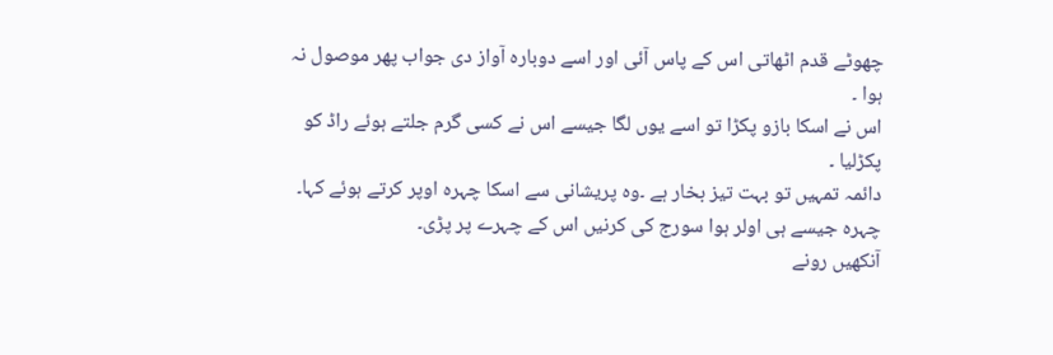چھوٹے قدم اٹھاتی اس کے پاس آئی اور اسے دوبارہ آواز دی جواب پھر موصول نہ ہوا ۔
اس نے اسکا بازو پکڑا تو اسے یوں لگا جیسے اس نے کسی گرم جلتے ہوئے راڈ کو پکڑلیا ۔
دائمہ تمہیں تو بہت تیز بخار ہے ۔وہ پریشانی سے اسکا چہرہ اوپر کرتے ہوئے کہا۔
چہرہ جیسے ہی اولر ہوا سورج کی کرنیں اس کے چہرے پر پڑی۔
آنکھیں رونے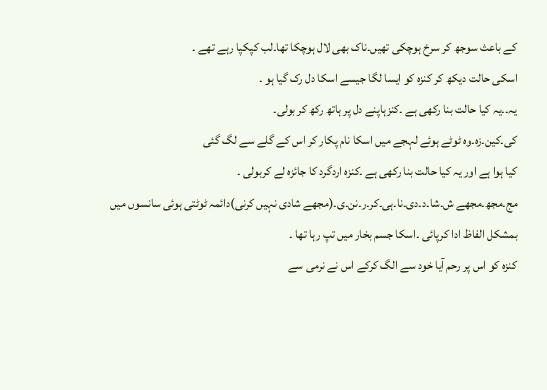کے باعث سوجھ کر سرخ ہوچکی تھیں۔ناک بھی لال ہوچکا تھا۔لب کپکپا رہے تھے ۔
اسکی حالت دیکھ کر کنزہ کو ایسا لگا جیسے اسکا دل رک گیا ہو ۔
یہ۔۔یہ کیا حالت بنا رکھی ہے ۔کنزہاپنے دل پر ہاتھ رکھ کر بولی۔
کی۔کین۔زہ۔وہ ٹوٹے ہوئے لہجے میں اسکا نام پکار کر اس کے گلے سے لگ گئی
کیا ہوا ہے اور یہ کیا حالت بنا رکھی ہے ۔کنزہ اردگرد کا جائزہ لے کربولی ۔
مج۔مجھ۔مجھے ش۔شا۔د۔دی۔نا۔ہی۔کر۔ر۔نن۔ی۔(مجھے شادی نہیں کرنی)دائمہ ٹوٹتی ہوئی سانسوں میں بمشکل الفاظ ادا کرپائی ۔اسکا جسم بخار میں تپ رہا تھا ۔
کنزہ کو اس پر رحم آیا خود سے الگ کرکے اس نے نرمی سے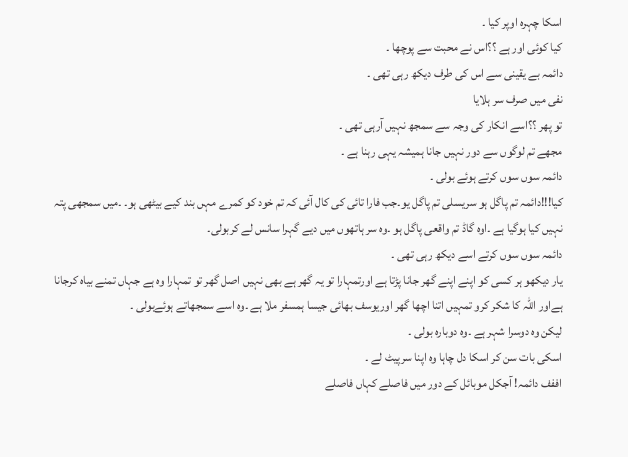اسکا چہرہ اوپر کیا ۔
کیا کوئی اور ہے ؟؟اس نے محبت سے پوچھا ۔
دائمہ بے یقینی سے اس کی طرف دیکھ رہی تھی ۔
نفی میں صرف سر ہلایا
تو پھر ؟؟اسے انکار کی وجہ سے سمجھ نہیں آرہی تھی ۔
مجھے تم لوگوں سے دور نہیں جانا ہمیشہ یہی رہنا ہے ۔
دائمہ سوں سوں کرتے ہوئے بولی ۔
کیا!!!دائمہ تم پاگل ہو سریسلی تم پاگل یو۔جب فارا تائی کی کال آئی کہ تم خود کو کمرے مہں بند کیے بیٹھی ہو۔ ۔میں سمجھی پتہ نہیں کیا ہوگیا ہے ۔اوہ گاڈ تم واقعی پاگل ہو ۔وہ سر ہاتھوں میں دیے گہرا سانس لے کربولی۔
دائمہ سوں سوں کرتے اسے دیکھ رہی تھی ۔
یار دیکھو ہر کسی کو اپنے اپنے گھر جانا پڑتا ہے اورتمہارا تو یہ گھر ہے بھی نہیں اصل گھر تو تمہارا وہ ہے جہاں تمنے بیاہ کرجانا ہےاور اللہ کا شکر کرو تمہیں اتنا اچھا گھر اوریوسف بھائی جیسا ہمسفر ملا ہے ۔وہ اسے سمجھاتے ہوئےبولی ۔
لیکن وہ دوسرا شہر ہے ۔وہ دوبارہ بولی ۔
اسکی بات سن کر اسکا دل چاہا وہ اپنا سرپیٹ لے ۔
اففف دائمہ! آجکل موبائل کے دور میں فاصلے کہاں فاصلے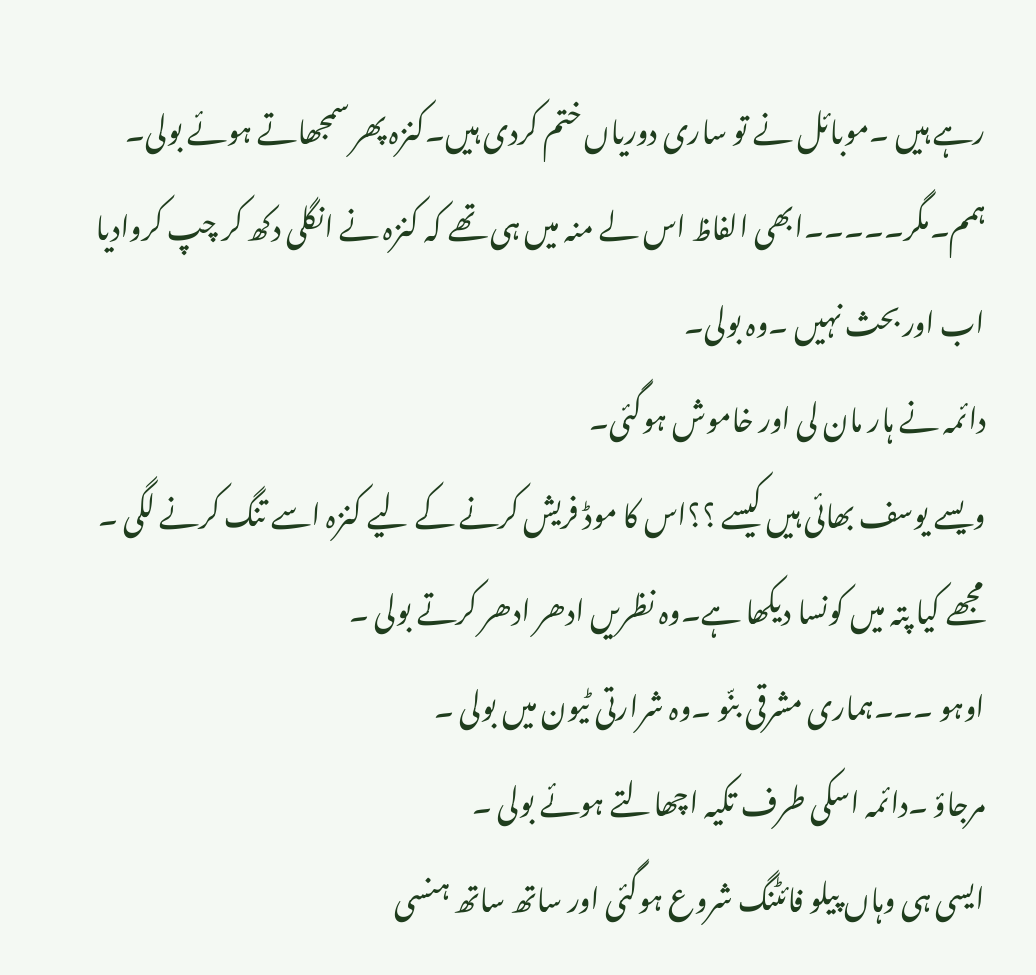رہے ہیں ۔موبائل نے تو ساری دوریاں ختم کردی ہیں۔کنزہ پھر سمجھاتے ہوئے بولی۔
ہمم۔مگر۔۔۔۔۔ابھی الفاظ اس لے منہ میں ہی تھے کہ کنزہ نے انگلی دکھ کر چپ کروادیا اب اور بحث نہیں ۔وہ بولی۔
دائمہ نے ہار مان لی اور خاموش ہوگئی۔
ویسے یوسف بھائی ہیں کیسے ؟؟اس کا موڈ فریش کرنے کے لیے کنزہ اسے تنگ کرنے لگی ۔
مجھے کیا پتہ میں کونسا دیکھا ہے۔وہ نظریں ادھر ادھر کرتے بولی ۔
اوہو ۔۔۔ہماری مشرقی بنّو ۔وہ شرارتی ٹیون میں بولی ۔
مرجاؤ ۔دائمہ اسکی طرف تکیہ اچھالتے ہوئے بولی ۔
ایسی ہی وہاں پیلو فائٹنگ شروع ہوگئی اور ساتھ ساتھ ہنسی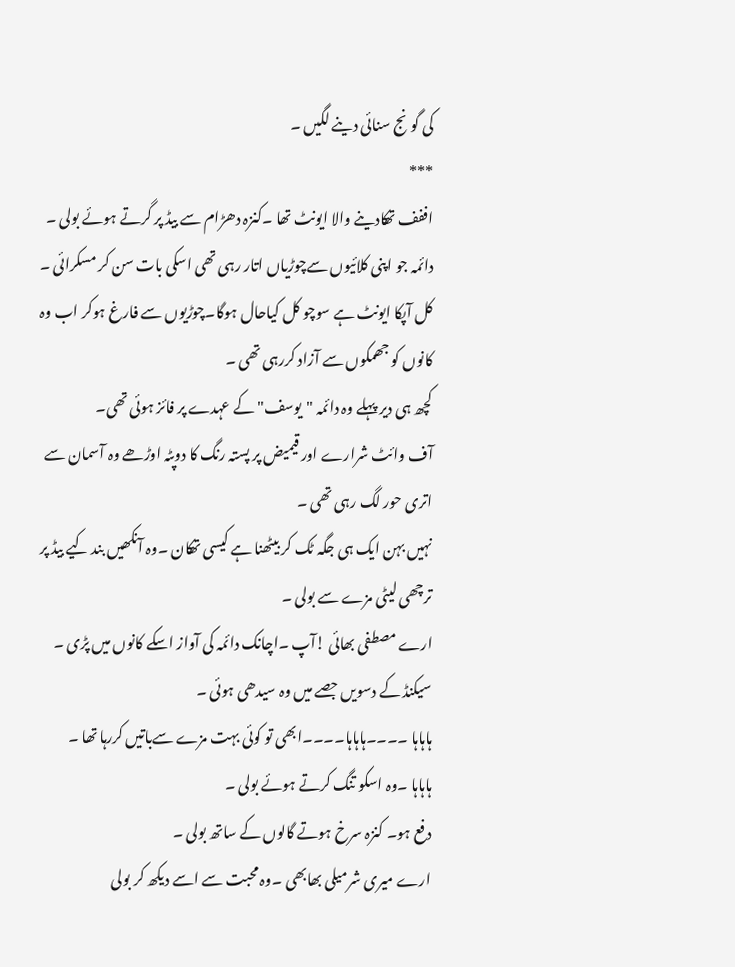کی گونج سنائی دینے لگیں ۔
***
اففف تھکادینے والا ایونٹ تھا ۔کنزہ دھڑام سے بیڈ پر گرتے ہوئے بولی ۔
دائمہ جو اپنی کلائیوں سےچوڑیاں اتار رہی تھی اسکی بات سن کر مسکرائی ۔
کل آپکا ایونٹ ہے سوچو کل کیاحال ہوگا۔چوڑیوں سے فارغ ہوکر اب وہ کانوں کو جھمکوں سے آزاد کررہی تھی ۔
کچھ ہی دیر پہلے وہ دائمہ "یوسف" کے عہدے پر فائز ہوئی تھی۔
آف وائٹ شرارے اور قیمیض پر پستہ رنگ کا دوپٹہ اوڑھے وہ آسمان سے اتری حور لگ رہی تھی ۔
نہیں بہن ایک ہی جگہ ٹک کر بیٹھنا ہے کیسی تھکان ۔وہ آنکھیں بند کیے بیڈ پر ترچھی لیٹی مزے سے بولی ۔
ارے مصطفی بھائی !آپ ۔اچانک دائمہ کی آواز اسکے کانوں میں پڑی ۔
سیکنڈ کے دسویں جصے میں وہ سیدھی ہوئی ۔
ہاہاہا ۔۔۔۔ہاہاہا۔۔۔۔ابھی تو کوئی بہت مزے سےباتیں کررہا تھا ۔
ہاہاہا ۔وہ اسکو تنگ کرتے ہوئے بولی ۔
دفع ہو۔ کنزہ سرخ ہوتے گالوں کے ساتھ بولی ۔
ارے میری شرمیلی بھابھی ۔وہ محبت سے اسے دیکھ کر بولی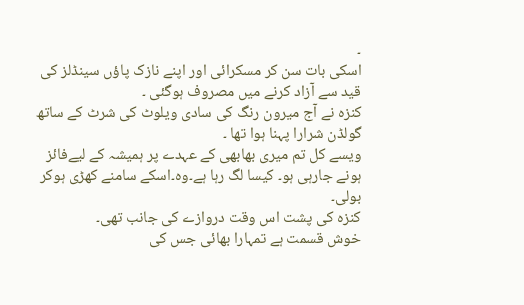۔
اسکی بات سن کر مسکرائی اور اپنے نازک پاؤں سینڈلز کی قید سے آزاد کرنے میں مصروف ہوگئی ۔
کنزہ نے آج میرون رنگ کی سادی ویلوٹ کی شرٹ کے ساتھ گولڈن شرارا پہنا ہوا تھا ۔
ویسے کل تم میری بھابھی کے عہدے پر ہمیشہ کے لیےفائز ہونے جارہی ہو۔ کیسا لگ رہا ہے۔وہ۔اسکے سامنے کھڑی ہوکر بولی۔
کنزہ کی پشت اس وقت دروازے کی جانب تھی۔
خوش قسمت ہے تمہارا بھائی جس کی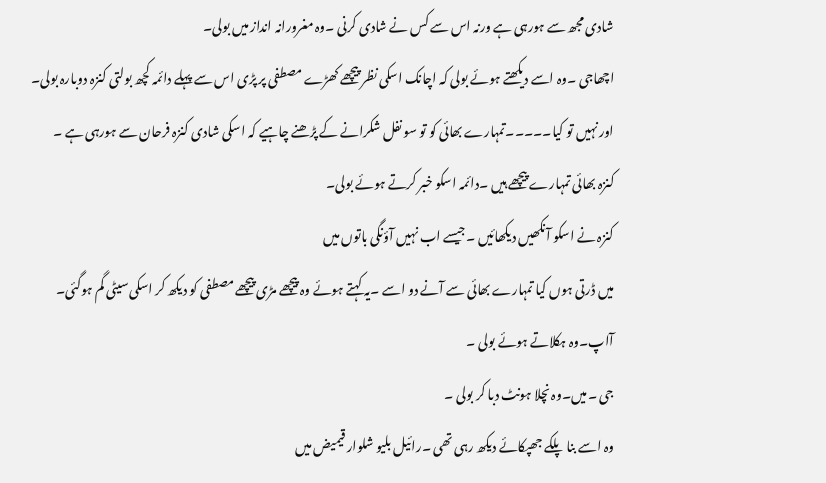شادی مجھ سے ہورہی ہے ورنہ اس سے کس نے شادی کرنی ۔وہ مغرورانہ انداز میں بولی۔
اچھاجی ۔وہ اسے دیکھتے ہوئے بولی کہ اچانک اسکی نظر پیچھے کھڑے مصطفی پر پڑی اس سے پہلے دائمہ کچھ بولتی کنزہ دوبارہ بولی۔
اور نہیں تو کیا۔۔۔۔۔تمہارے بھائی کو تو سو نفل شکرانے کے پڑھنے چاہیے کہ اسکی شادی کنزہ فرحان سے ہورہی ہے ۔
کنزہ بھائی تمہارے پیچھے ہیں ۔دائمہ اسکو خبر کرتے ہوئے بولی۔
کنزہ نے اسکو آنکھیں دیکھائیں ۔جیسے اب نہیں آؤنگی باتوں میں
میں ڈرتی ہوں کیا تمہارے بھائی سے آنے دو اسے ۔یہ کہتے ہوئے وہ پیچھے مڑی پیچھے مصطفی کو دیکھ کر اسکی سیٹی گم ہوگئی۔
آاپ۔وہ ہکلاتے ہوئے بولی ۔
جی ۔میں۔وہ نچلا ہونٹ دبا کر بولی ۔
وہ اسے بنا پلکے جھپکائے دیکھ رہی تھی ۔رائیل بلیو شلوار قیمیض میں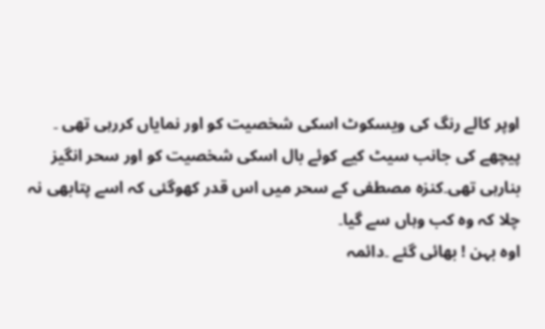اوپر کالے رنگ کی ویسکوٹ اسکی شخصیت کو اور نمایاں کررہی تھی ۔
پیچھے کی جانب سیٹ کیے کوئے بال اسکی شخصیت کو اور سحر انگیز بنارہی تھی۔کنزہ مصطفی کے سحر میں اس قدر کھوگئی کہ اسے پتابھی نہ چلا کہ وہ کب وہاں سے گیا۔
اوہ بہن ! بھائی گئے ۔دائمہ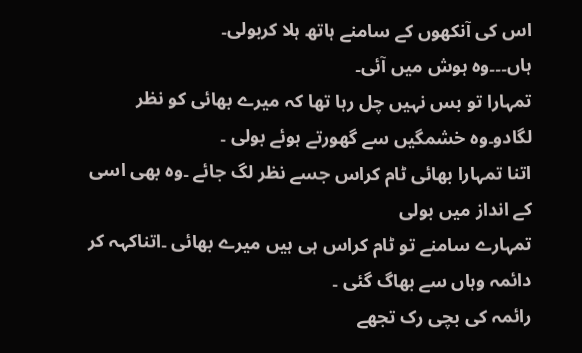اس کی آنکھوں کے سامنے ہاتھ ہلا کربولی۔
ہاں۔۔۔وہ ہوش میں آئی۔
تمہارا تو بس نہیں چل رہا تھا کہ میرے بھائی کو نظر لگادو۔وہ خشمگیں سے گھورتے ہوئے بولی ۔
اتنا تمہارا بھائی ٹام کراس جسے نظر لگ جائے ۔وہ بھی اسی کے انداز میں بولی
تمہارے سامنے تو ٹام کراس ہی ہیں میرے بھائی ۔اتناکہہ کر دائمہ وہاں سے بھاگ گئی ۔
رائمہ کی بچی رک تجھے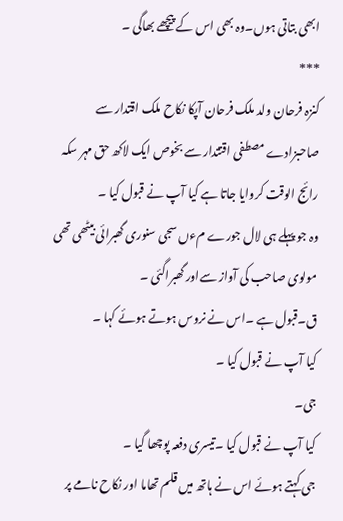ابھی بتاتی ہوں۔وہ بھی اس کے پیچھے بھاگی ۔
***
کنزہ فرحان ولد ملک فرحان آپکا نکاح ملک اقتدار سے صاحبزادے مصطفی اقتتدار سے بخوص ایک لاکھ حق مہر سکہ رائج الوقت کروایا جاتا ہے کیا آپ نے قبول کیا ۔
وہ جو پہلے ہی لال جورے مءں سجی سنوری گھبرائی بیٹھی تھی مولوی صاحب کی آواز سےاور گھبراگئی ۔
ق۔قبول ہے ۔اس نے نروس ہوتے ہوئے کہا ۔
کیا آپ نے قبول کیا ۔
جی۔
کیا آپ نے قبول کیا ۔تیسری دفعہ پوچھا گیا ۔
جی کہتے ہوئے اس نے ہاتھ میں قلم تھاما اور نکاح نامے پر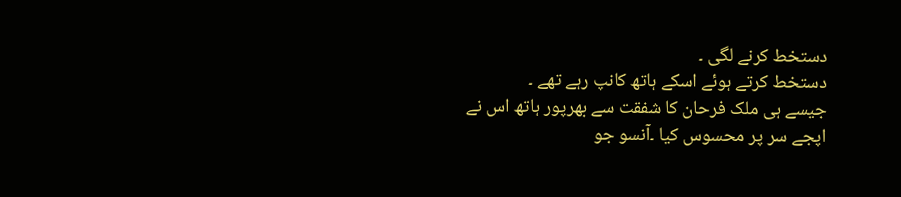دستخط کرنے لگی ۔
دستخط کرتے ہوئے اسکے ہاتھ کانپ رہے تھے ۔
جیسے ہی ملک فرحان کا شفقت سے بھرپور ہاتھ اس نے اپجے سر پر محسوس کیا ۔آنسو جو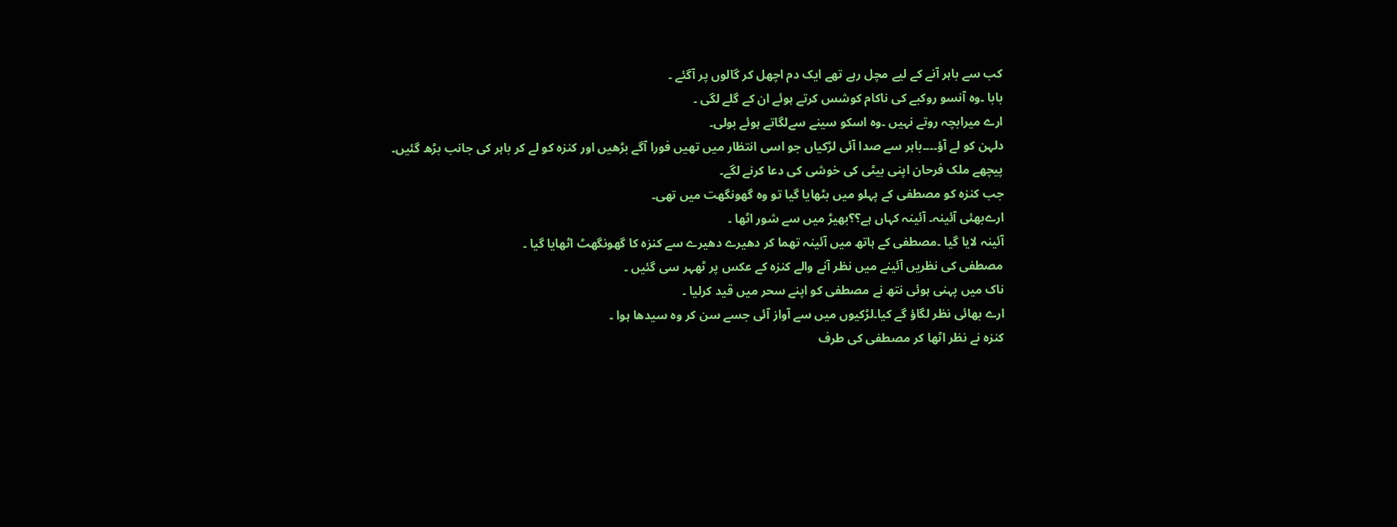کب سے باہر آنے کے لیے مچل رہے تھے ایک دم اچھل کر گالوں پر آگئے ۔
بابا ۔وہ آنسو روکبے کی ناکام کوشس کرتے ہوئے ان کے گلے لگی ۔
ارے میرابچہ روتے نہیں ۔وہ اسکو سینے سےلگاتے ہوئے بولی۔
دلہن کو لے آؤ۔۔۔۔باہر سے صدا آئی لڑکیاں جو اسی انتظار میں تھیں فورا آگے بڑھیں اور کنزہ کو لے کر باہر کی جانب بڑھ گئیں۔
پیچھے ملک فرحان اپنی بیٹی کی خوشی کی دعا کرنے لگے۔
جب کنزہ کو مصطفی کے پہلو میں بٹھایا گیا تو وہ گھونگھت میں تھی۔
ارےبھئی آئینہ۔ آئینہ کہاں ہے؟؟بھیڑ میں سے شور اٹھا ۔
آئینہ لایا گیا ۔مصطفی کے ہاتھ میں آئینہ تھما کر دھیرے دھیرے سے کنزہ کا گھونگھٹ اٹھایا گیا ۔
مصطفی کی نظریں آئینے میں نظر آنے والے کنزہ کے عکس پر ٹھہر سی گئیں ۔
ناک میں پہنی ہوئی نتھ نے مصطفی کو اپنے سحر میں قید کرلیا ۔
ارے بھائی نظر لگاؤ گے کیا۔لڑکیوں میں سے آواز آئی جسے سن کر وہ سیدھا ہوا ۔
کنزہ نے نظر اٹھا کر مصطفی کی طرف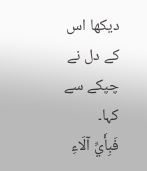دیکھا اس کے دل نے چپکے سے کہا۔
فَبِأَيِّ آلَاءِ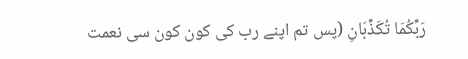رَبِّكُمَا تُكَذِّبَانِ (پس تم اپنے رب کی کون کون سی نعمت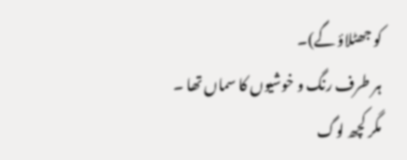کو جھٹلاؤ گے)۔
ہر طرف رنگ و خوشیوں کا سماں تھا ۔
مگر کچھ لوگ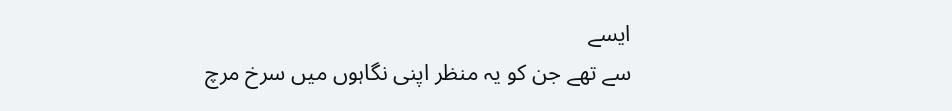ایسے
سے تھے جن کو یہ منظر اپنی نگاہوں میں سرخ مرچ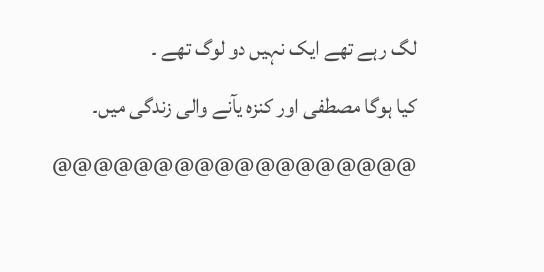لگ رہے تھے ایک نہیں دو لوگ تھے ۔
کیا ہوگا مصطفی اور کنزہ یآنے والی زندگی میں۔
@@@@@@@@@@@@@@@@@@